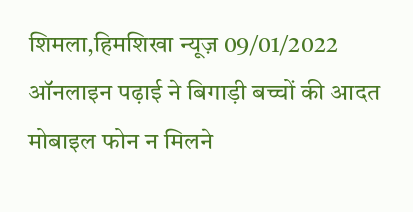शिमला,हिमशिखा न्यूज़ 09/01/2022
ऑनलाइन पढ़ाई ने बिगाड़ी बच्चों की आदत मोबाइल फोन न मिलने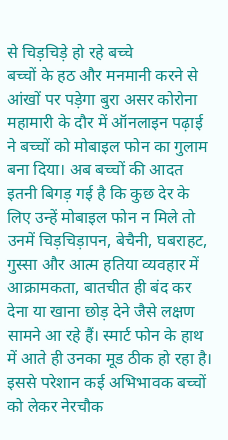से चिड़चिड़े हो रहे बच्चे
बच्चों के हठ और मनमानी करने से आंखों पर पड़ेगा बुरा असर कोरोना महामारी के दौर में ऑनलाइन पढ़ाई ने बच्चों को मोबाइल फोन का गुलाम बना दिया। अब बच्चों की आदत इतनी बिगड़ गई है कि कुछ देर के लिए उन्हें मोबाइल फोन न मिले तो उनमें चिड़चिड़ापन, बेचैनी, घबराहट, गुस्सा और आत्म हतिया व्यवहार में आक्रामकता, बातचीत ही बंद कर देना या खाना छोड़ देने जैसे लक्षण सामने आ रहे हैं। स्मार्ट फोन के हाथ में आते ही उनका मूड ठीक हो रहा है। इससे परेशान कई अभिभावक बच्चों को लेकर नेरचौक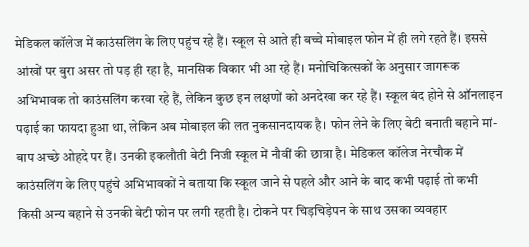मेडिकल कॉलेज में काउंसलिंग के लिए पहुंच रहे हैं। स्कूल से आते ही बच्चे मोबाइल फोन में ही लगे रहते हैं। इससे आंखों पर बुरा असर तो पड़ ही रहा है, मानसिक विकार भी आ रहे हैं। मनोचिकित्सकों के अनुसार जागरूक अभिभावक तो काउंसलिंग करवा रहे हैं, लेकिन कुछ इन लक्षणों को अनदेखा कर रहे हैं। स्कूल बंद होने से ऑनलाइन पढ़ाई का फायदा हुआ था, लेकिन अब मोबाइल की लत नुकसानदायक है। फोन लेने के लिए बेटी बनाती बहाने मां-बाप अच्छे ओहदे पर हैं। उनकी इकलौती बेटी निजी स्कूल में नौवीं की छात्रा है। मेडिकल कॉलेज नेरचौक में काउंसलिंग के लिए पहुंचे अभिभावकों ने बताया कि स्कूल जाने से पहले और आने के बाद कभी पढ़ाई तो कभी किसी अन्य बहाने से उनकी बेटी फोन पर लगी रहती है। टोकने पर चिड़चिड़ेपन के साथ उसका व्यवहार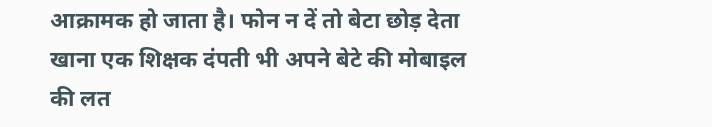आक्रामक हो जाता है। फोन न दें तो बेटा छोड़ देता खाना एक शिक्षक दंपती भी अपने बेटे की मोबाइल की लत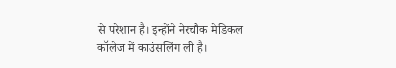से परेशान है। इन्होंने नेरचौक मेडिकल कॉलेज में काउंसलिंग ली है।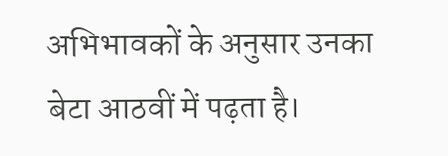अभिभावकों के अनुसार उनका बेटा आठवीं में पढ़ता है।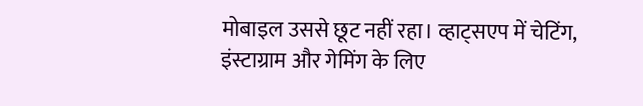मोबाइल उससे छूट नहीं रहा। व्हाट्सएप में चेटिंग, इंस्टाग्राम और गेमिंग के लिए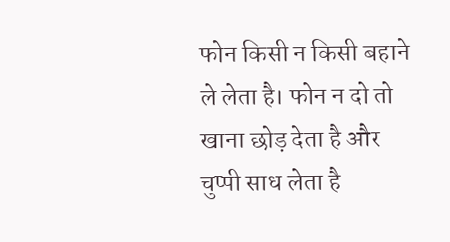फोन किसी न किसी बहाने ले लेता है। फोन न दो तो खाना छोड़ देता है और चुप्पी साध लेता है